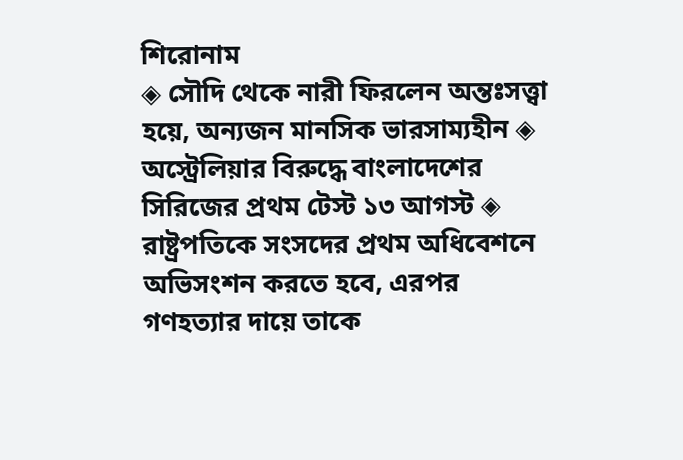শিরোনাম
◈ সৌদি থেকে নারী ফিরলেন অন্তঃসত্ত্বা হয়ে, অন্যজন মানসিক ভারসাম্যহীন ◈ অস্ট্রেলিয়ার বিরু‌দ্ধে বাংলা‌দে‌শের সি‌রি‌জের প্রথম টেস্ট ১৩ আগস্ট ◈ রাষ্ট্রপতিকে সংসদের প্রথম অধিবেশনে অভিসংশন করতে হবে, এরপর গণহত্যার দায়ে তাকে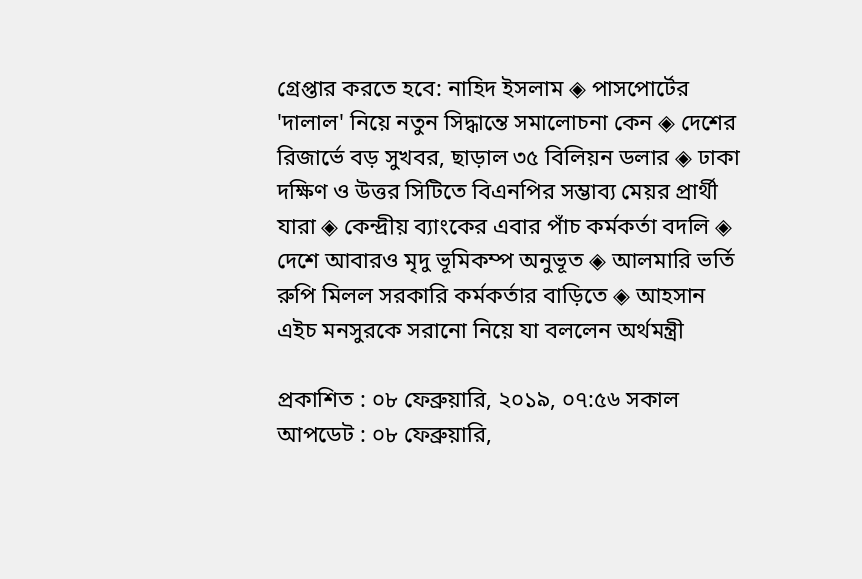গ্রেপ্তার করতে হবে: নাহিদ ইসলাম ◈ পাসপোর্টের 'দালাল' নিয়ে নতুন সিদ্ধান্তে সমালোচনা কেন ◈ দেশের রিজার্ভে বড় সুখবর, ছাড়াল ৩৫ বিলিয়ন ডলার ◈ ঢাকা দক্ষিণ ও উত্তর সিটিতে বিএনপির সম্ভাব্য মেয়র প্রার্থী যারা ◈ কেন্দ্রীয় ব্যাংকের এবার পাঁচ কর্মকর্তা বদলি ◈ দেশে আবারও মৃদু ভূমিকম্প অনুভূত ◈ আলমারি ভর্তি রুপি মিলল সরকারি কর্মকর্তার বাড়িতে ◈ আহসান এইচ মনসুরকে সরানো নিয়ে যা বললেন অর্থমন্ত্রী

প্রকাশিত : ০৮ ফেব্রুয়ারি, ২০১৯, ০৭:৫৬ সকাল
আপডেট : ০৮ ফেব্রুয়ারি,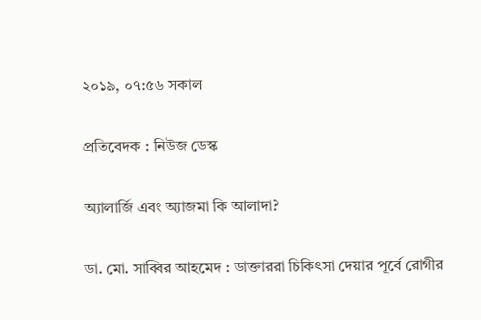২০১৯, ০৭:৫৬ সকাল

প্রতিবেদক : নিউজ ডেস্ক

অ্যালার্জি এবং অ্যাজমা কি আলাদা?

ডা. মো. সাব্বির আহমেদ : ডাক্তাররা চিকিৎসা দেয়ার পূর্বে রোগীর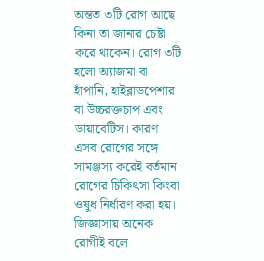অন্তত ৩টি রোগ আছে কিনা তা জানার চেষ্টা করে থাকেন। রোগ ৩টি হলো অ্যাজমা বা হাঁপানি, হাইব্লাডপেশার বা উচ্চরক্তচাপ এবং ডায়াবেটিস। কারণ এসব রোগের সঙ্গে সামঞ্জস্য করেই বর্তমান রোগের চিকিৎসা কিংবা ওষুধ নির্ধারণ করা হয়। জিজ্ঞাসায় অনেক রোগীই বলে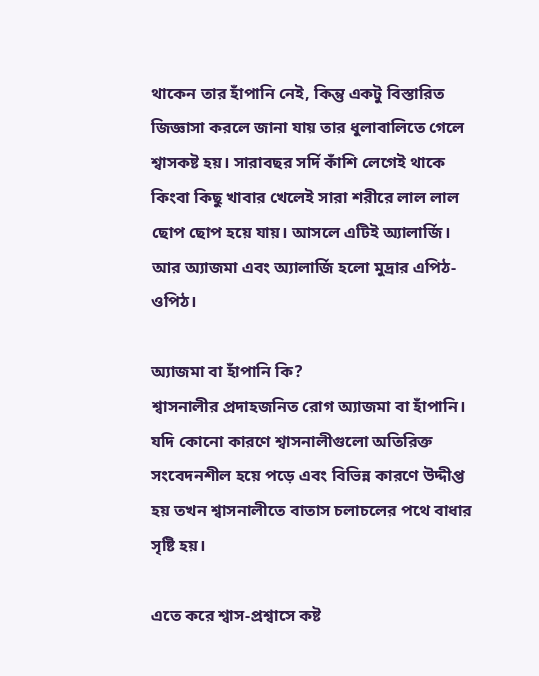থাকেন তার হাঁপানি নেই, কিন্তু একটু বিস্তারিত জিজ্ঞাসা করলে জানা যায় তার ধুলাবালিতে গেলে শ্বাসকষ্ট হয়। সারাবছর সর্দি কাঁশি লেগেই থাকে কিংবা কিছু খাবার খেলেই সারা শরীরে লাল লাল ছোপ ছোপ হয়ে যায়। আসলে এটিই অ্যালার্জি। আর অ্যাজমা এবং অ্যালার্জি হলো মুদ্রার এপিঠ-ওপিঠ।

অ্যাজমা বা হাঁপানি কি?
শ্বাসনালীর প্রদাহজনিত রোগ অ্যাজমা বা হাঁপানি। যদি কোনো কারণে শ্বাসনালীগুলো অতিরিক্ত সংবেদনশীল হয়ে পড়ে এবং বিভিন্ন কারণে উদ্দীপ্ত হয় তখন শ্বাসনালীতে বাতাস চলাচলের পথে বাধার সৃষ্টি হয়।

এতে করে শ্বাস-প্রশ্বাসে কষ্ট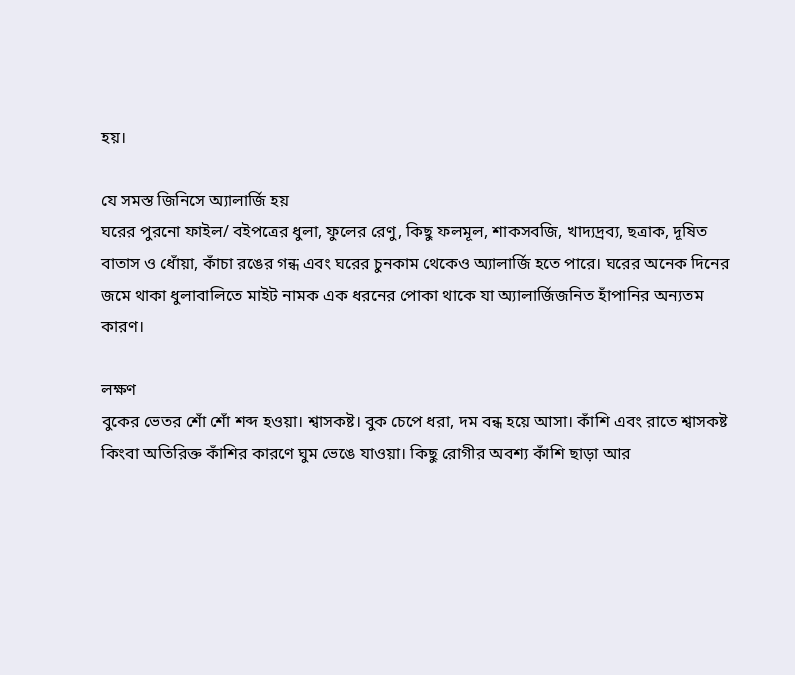হয়।

যে সমস্ত জিনিসে অ্যালার্জি হয়
ঘরের পুরনো ফাইল/ বইপত্রের ধুলা, ফুলের রেণু, কিছু ফলমূল, শাকসবজি, খাদ্যদ্রব্য, ছত্রাক, দূষিত বাতাস ও ধোঁয়া, কাঁচা রঙের গন্ধ এবং ঘরের চুনকাম থেকেও অ্যালার্জি হতে পারে। ঘরের অনেক দিনের জমে থাকা ধুলাবালিতে মাইট নামক এক ধরনের পোকা থাকে যা অ্যালার্জিজনিত হাঁপানির অন্যতম কারণ।

লক্ষণ
বুকের ভেতর শোঁ শোঁ শব্দ হওয়া। শ্বাসকষ্ট। বুক চেপে ধরা, দম বন্ধ হয়ে আসা। কাঁশি এবং রাতে শ্বাসকষ্ট কিংবা অতিরিক্ত কাঁশির কারণে ঘুম ভেঙে যাওয়া। কিছু রোগীর অবশ্য কাঁশি ছাড়া আর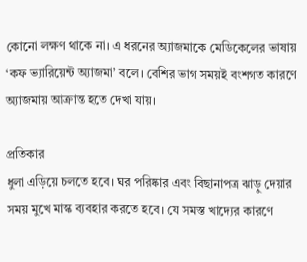কোনো লক্ষণ থাকে না। এ ধরনের অ্যাজমাকে মেডিকেলের ভাষায় ‘কফ ভ্যারিয়েন্ট অ্যাজমা’ বলে। বেশির ভাগ সময়ই বংশগত কারণে অ্যাজমায় আক্রান্ত হতে দেখা যায়।

প্রতিকার
ধুলা এড়িয়ে চলতে হবে। ঘর পরিষ্কার এবং বিছানাপত্র ঝাড়ু দেয়ার সময় মুখে মাস্ক ব্যবহার করতে হবে। যে সমস্ত খাদ্যের কারণে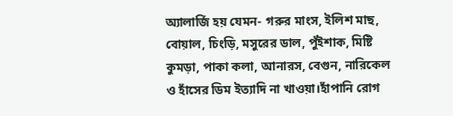অ্যালার্জি হয় যেমন- গরুর মাংস, ইলিশ মাছ, বোয়াল, চিংড়ি, মসুরের ডাল, পুঁইশাক, মিষ্টি কুমড়া, পাকা কলা, আনারস, বেগুন, নারিকেল ও হাঁসের ডিম ইত্যাদি না খাওয়া।হাঁপানি রোগ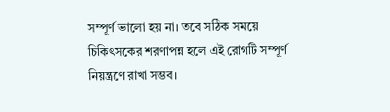সম্পূর্ণ ভালো হয় না। তবে সঠিক সময়ে চিকিৎসকের শরণাপন্ন হলে এই রোগটি সম্পূর্ণ নিয়ন্ত্রণে রাখা সম্ভব।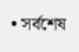• সর্বশেষ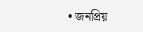• জনপ্রিয়